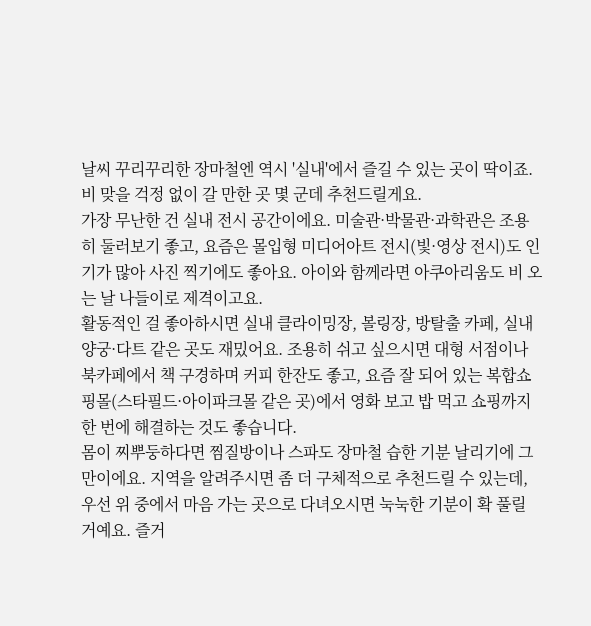날씨 꾸리꾸리한 장마철엔 역시 '실내'에서 즐길 수 있는 곳이 딱이죠. 비 맞을 걱정 없이 갈 만한 곳 몇 군데 추천드릴게요.
가장 무난한 건 실내 전시 공간이에요. 미술관·박물관·과학관은 조용히 둘러보기 좋고, 요즘은 몰입형 미디어아트 전시(빛·영상 전시)도 인기가 많아 사진 찍기에도 좋아요. 아이와 함께라면 아쿠아리움도 비 오는 날 나들이로 제격이고요.
활동적인 걸 좋아하시면 실내 클라이밍장, 볼링장, 방탈출 카페, 실내 양궁·다트 같은 곳도 재밌어요. 조용히 쉬고 싶으시면 대형 서점이나 북카페에서 책 구경하며 커피 한잔도 좋고, 요즘 잘 되어 있는 복합쇼핑몰(스타필드·아이파크몰 같은 곳)에서 영화 보고 밥 먹고 쇼핑까지 한 번에 해결하는 것도 좋습니다.
몸이 찌뿌둥하다면 찜질방이나 스파도 장마철 습한 기분 날리기에 그만이에요. 지역을 알려주시면 좀 더 구체적으로 추천드릴 수 있는데, 우선 위 중에서 마음 가는 곳으로 다녀오시면 눅눅한 기분이 확 풀릴 거예요. 즐거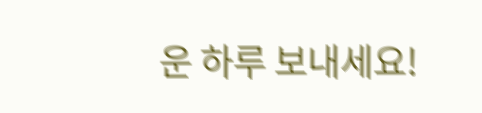운 하루 보내세요!